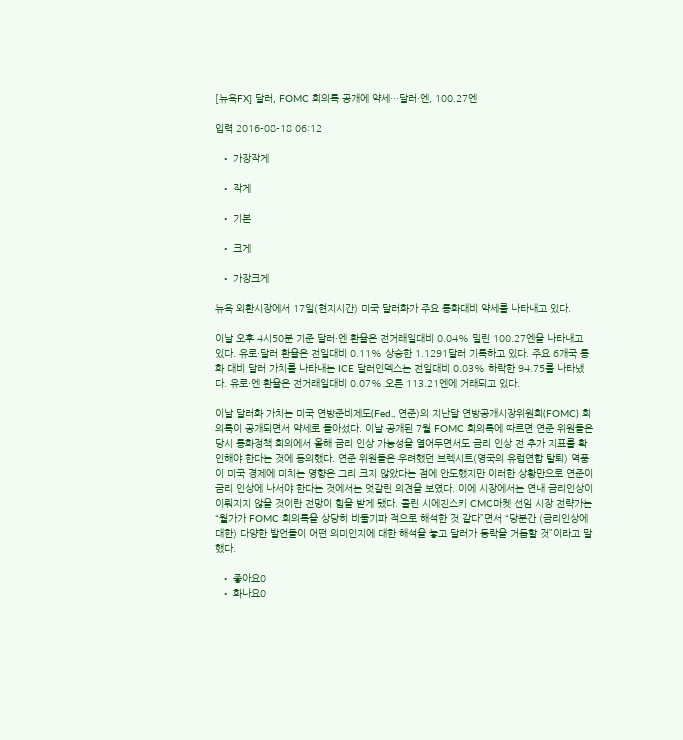[뉴욕FX] 달러, FOMC 회의록 공개에 약세…달러·엔, 100.27엔

입력 2016-08-18 06:12

  • 가장작게

  • 작게

  • 기본

  • 크게

  • 가장크게

뉴욕 외환시장에서 17일(현지시간) 미국 달러화가 주요 통화대비 약세를 나타내고 있다.

이날 오후 4시50분 기준 달러·엔 환율은 전거래일대비 0.04% 밀린 100.27엔을 나타내고 있다. 유로·달러 환율은 전일대비 0.11% 상승한 1.1291달러 기록하고 있다. 주요 6개국 통화 대비 달러 가치를 나타내는 ICE 달러인덱스는 전일대비 0.03% 하락한 94.75를 나타냈다. 유로·엔 환율은 전거래일대비 0.07% 오른 113.21엔에 거래되고 있다.

이날 달러화 가치는 미국 연방준비제도(Fed., 연준)의 지난달 연방공개시장위원회(FOMC) 회의록이 공개되면서 약세로 돌아섰다. 이날 공개된 7월 FOMC 회의록에 따르면 연준 위원들은 당시 통화정책 회의에서 올해 금리 인상 가능성을 열어두면서도 금리 인상 전 추가 지표를 확인해야 한다는 것에 동의했다. 연준 위원들은 우려했던 브렉시트(영국의 유럽연합 탈퇴) 역풍이 미국 경제에 미치는 영향은 그리 크지 않았다는 점에 안도했지만 이러한 상황만으로 연준이 금리 인상에 나서야 한다는 것에서는 엇갈린 의견을 보였다. 이에 시장에서는 연내 금리인상이 이뤄지지 않을 것이란 전망이 힘을 받게 됐다. 콜린 시에진스키 CMC마켓 선임 시장 전략가는 “월가가 FOMC 회의록을 상당히 비둘기파 적으로 해석한 것 같다”면서 “당분간 (금리인상에 대한) 다양한 발언들이 어떤 의미인지에 대한 해석을 놓고 달러가 등락을 거듭할 것”이라고 말했다.

  • 좋아요0
  • 화나요0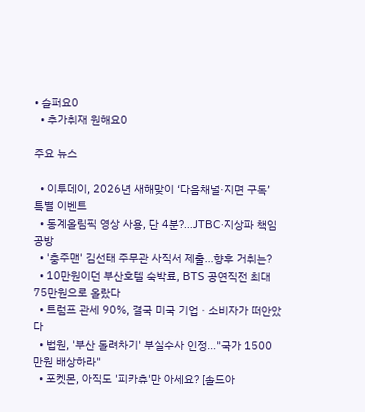• 슬퍼요0
  • 추가취재 원해요0

주요 뉴스

  • 이투데이, 2026년 새해맞이 ‘다음채널·지면 구독’ 특별 이벤트
  • 동계올림픽 영상 사용, 단 4분?…JTBC·지상파 책임 공방
  • '충주맨' 김선태 주무관 사직서 제출…향후 거취는?
  • 10만원이던 부산호텔 숙박료, BTS 공연직전 최대 75만원으로 올랐다
  • 트럼프 관세 90%, 결국 미국 기업ㆍ소비자가 떠안았다
  • 법원, '부산 돌려차기' 부실수사 인정…"국가 1500만원 배상하라"
  • 포켓몬, 아직도 '피카츄'만 아세요? [솔드아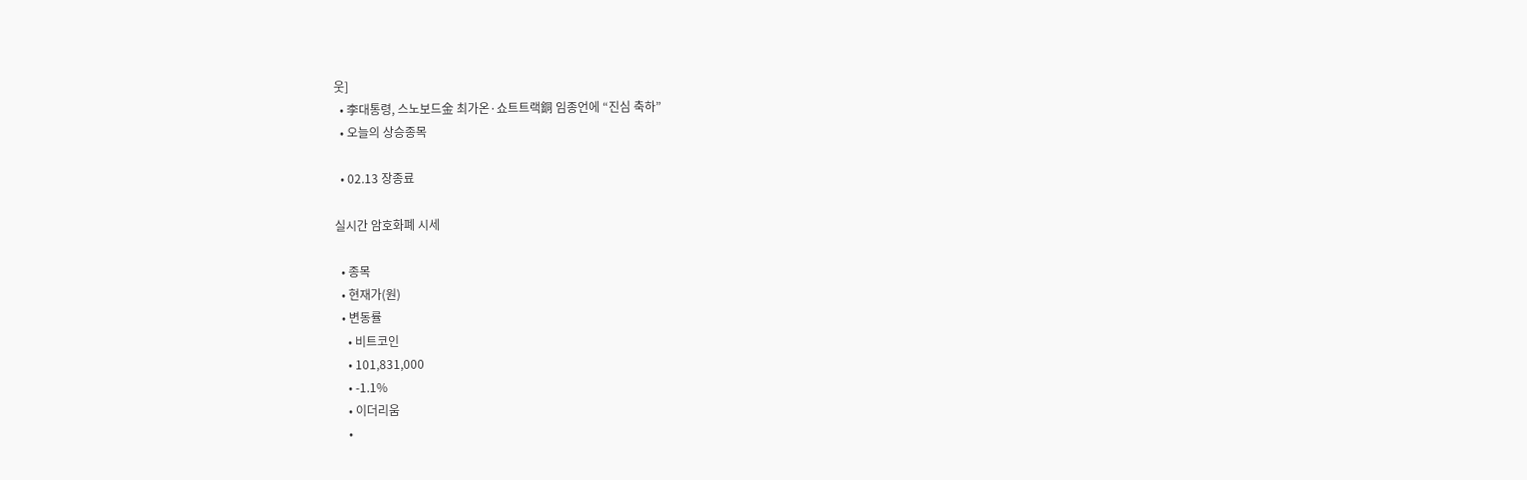웃]
  • 李대통령, 스노보드金 최가온·쇼트트랙銅 임종언에 “진심 축하”
  • 오늘의 상승종목

  • 02.13 장종료

실시간 암호화폐 시세

  • 종목
  • 현재가(원)
  • 변동률
    • 비트코인
    • 101,831,000
    • -1.1%
    • 이더리움
    •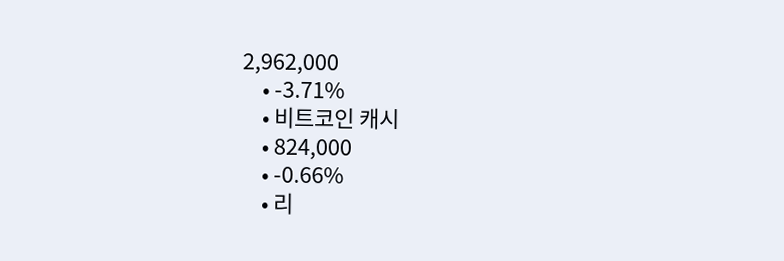2,962,000
    • -3.71%
    • 비트코인 캐시
    • 824,000
    • -0.66%
    • 리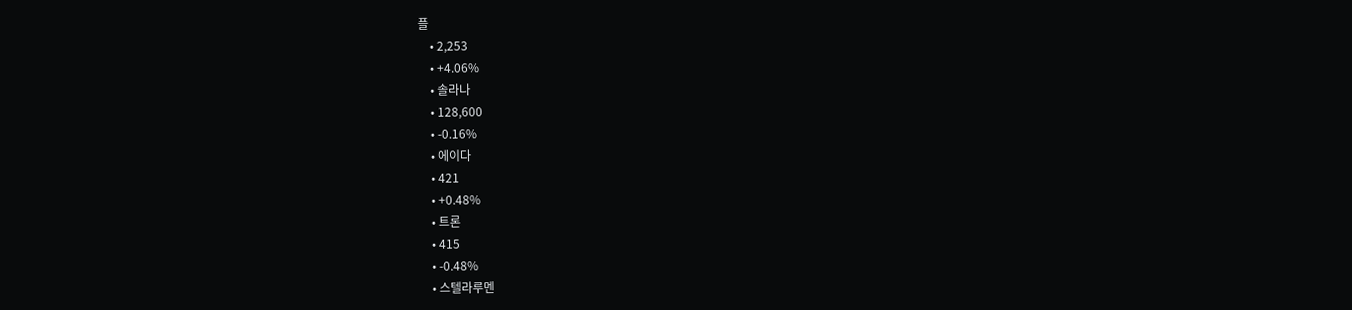플
    • 2,253
    • +4.06%
    • 솔라나
    • 128,600
    • -0.16%
    • 에이다
    • 421
    • +0.48%
    • 트론
    • 415
    • -0.48%
    • 스텔라루멘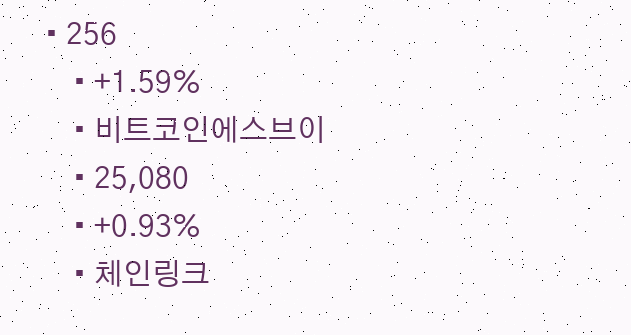• 256
    • +1.59%
    • 비트코인에스브이
    • 25,080
    • +0.93%
    • 체인링크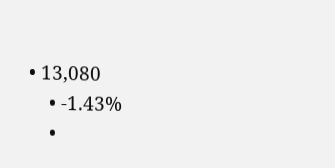• 13,080
    • -1.43%
    •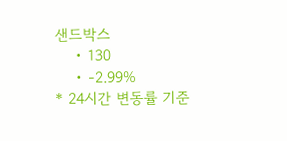샌드박스
    • 130
    • -2.99%
* 24시간 변동률 기준